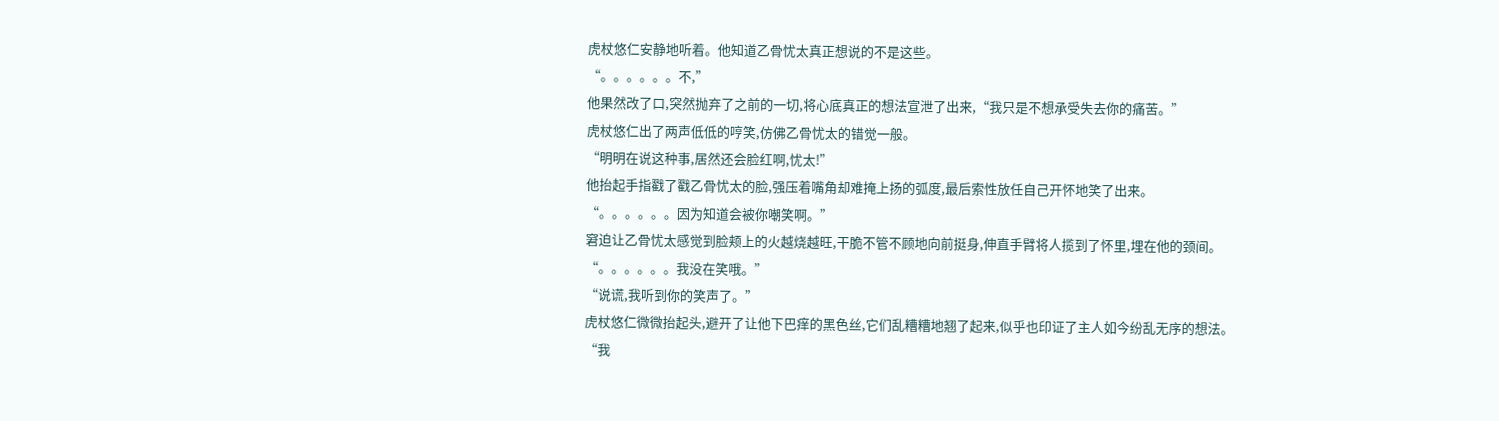虎杖悠仁安静地听着。他知道乙骨忧太真正想说的不是这些。
“。。。。。。不,”
他果然改了口,突然抛弃了之前的一切,将心底真正的想法宣泄了出来,“我只是不想承受失去你的痛苦。”
虎杖悠仁出了两声低低的哼笑,仿佛乙骨忧太的错觉一般。
“明明在说这种事,居然还会脸红啊,忧太!”
他抬起手指戳了戳乙骨忧太的脸,强压着嘴角却难掩上扬的弧度,最后索性放任自己开怀地笑了出来。
“。。。。。。因为知道会被你嘲笑啊。”
窘迫让乙骨忧太感觉到脸颊上的火越烧越旺,干脆不管不顾地向前挺身,伸直手臂将人揽到了怀里,埋在他的颈间。
“。。。。。。我没在笑哦。”
“说谎,我听到你的笑声了。”
虎杖悠仁微微抬起头,避开了让他下巴痒的黑色丝,它们乱糟糟地翘了起来,似乎也印证了主人如今纷乱无序的想法。
“我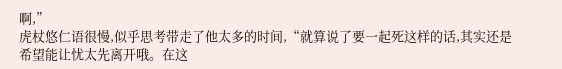啊,”
虎杖悠仁语很慢,似乎思考带走了他太多的时间,“就算说了要一起死这样的话,其实还是希望能让忧太先离开哦。在这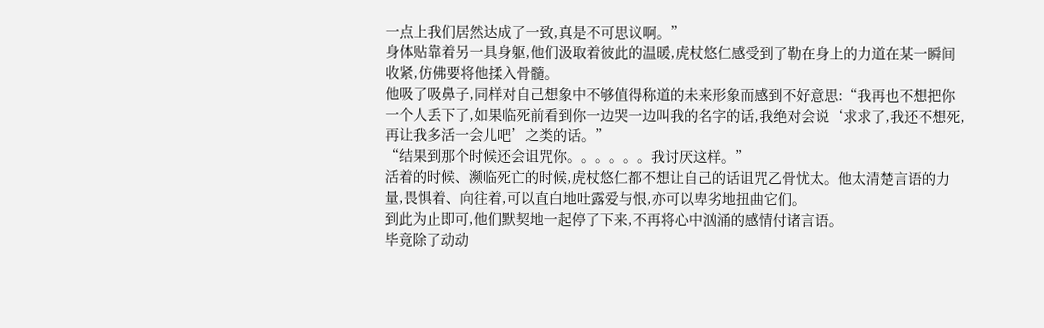一点上我们居然达成了一致,真是不可思议啊。”
身体贴靠着另一具身躯,他们汲取着彼此的温暖,虎杖悠仁感受到了勒在身上的力道在某一瞬间收紧,仿佛要将他揉入骨髓。
他吸了吸鼻子,同样对自己想象中不够值得称道的未来形象而感到不好意思:“我再也不想把你一个人丢下了,如果临死前看到你一边哭一边叫我的名字的话,我绝对会说‘求求了,我还不想死,再让我多活一会儿吧’之类的话。”
“结果到那个时候还会诅咒你。。。。。。我讨厌这样。”
活着的时候、濒临死亡的时候,虎杖悠仁都不想让自己的话诅咒乙骨忧太。他太清楚言语的力量,畏惧着、向往着,可以直白地吐露爱与恨,亦可以卑劣地扭曲它们。
到此为止即可,他们默契地一起停了下来,不再将心中汹涌的感情付诸言语。
毕竟除了动动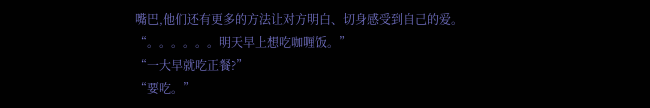嘴巴,他们还有更多的方法让对方明白、切身感受到自己的爱。
“。。。。。。明天早上想吃咖喱饭。”
“一大早就吃正餐?”
“要吃。”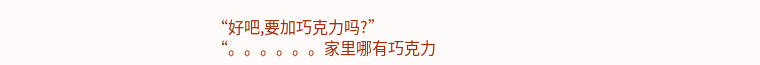“好吧,要加巧克力吗?”
“。。。。。。家里哪有巧克力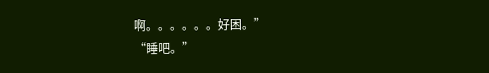啊。。。。。。好困。”
“睡吧。”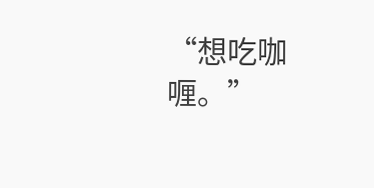“想吃咖喱。”